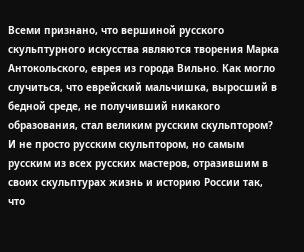Всеми признано, что вершиной русского скульптурного искусства являются творения Марка Антокольского, еврея из города Вильно. Как могло случиться, что еврейский мальчишка, выросший в бедной среде, не получивший никакого образования, стал великим русским скульптором? И не просто русским скульптором, но самым русским из всех русских мастеров, отразившим в своих скульптурах жизнь и историю России так, что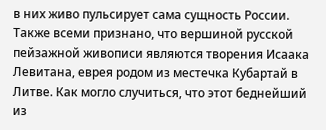в них живо пульсирует сама сущность России.
Также всеми признано, что вершиной русской пейзажной живописи являются творения Исаака Левитана, еврея родом из местечка Кубартай в Литве. Как могло случиться, что этот беднейший из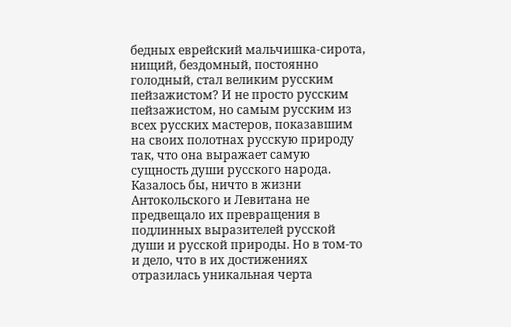бедных еврейский мальчишка-сирота, нищий, бездомный, постоянно голодный, стал великим русским пейзажистом? И не просто русским пейзажистом, но самым русским из всех русских мастеров, показавшим на своих полотнах русскую природу так, что она выражает самую сущность души русского народа.
Казалось бы, ничто в жизни Антокольского и Левитана не предвещало их превращения в подлинных выразителей русской души и русской природы. Но в том-то и дело, что в их достижениях отразилась уникальная черта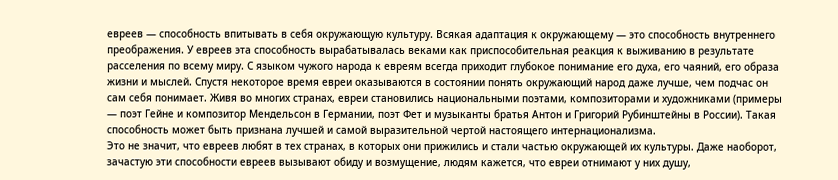евреев — способность впитывать в себя окружающую культуру. Всякая адаптация к окружающему — это способность внутреннего преображения. У евреев эта способность вырабатывалась веками как приспособительная реакция к выживанию в результате расселения по всему миру. С языком чужого народа к евреям всегда приходит глубокое понимание его духа, его чаяний, его образа жизни и мыслей. Спустя некоторое время евреи оказываются в состоянии понять окружающий народ даже лучше, чем подчас он сам себя понимает. Живя во многих странах, евреи становились национальными поэтами, композиторами и художниками (примеры — поэт Гейне и композитор Мендельсон в Германии, поэт Фет и музыканты братья Антон и Григорий Рубинштейны в России). Такая способность может быть признана лучшей и самой выразительной чертой настоящего интернационализма.
Это не значит, что евреев любят в тех странах, в которых они прижились и стали частью окружающей их культуры. Даже наоборот, зачастую эти способности евреев вызывают обиду и возмущение, людям кажется, что евреи отнимают у них душу,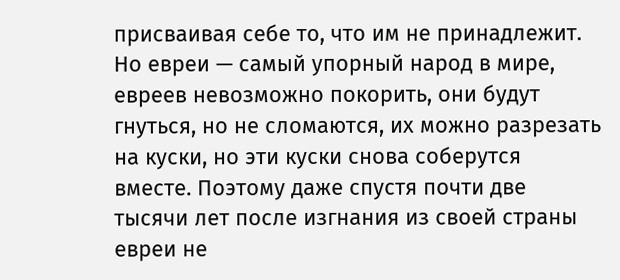присваивая себе то, что им не принадлежит.
Но евреи — самый упорный народ в мире, евреев невозможно покорить, они будут гнуться, но не сломаются, их можно разрезать на куски, но эти куски снова соберутся вместе. Поэтому даже спустя почти две тысячи лет после изгнания из своей страны евреи не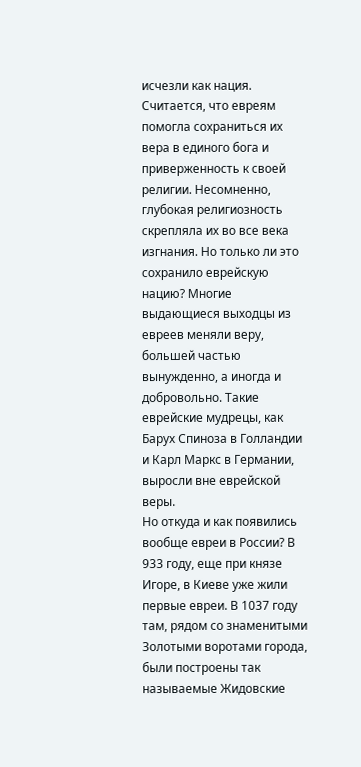исчезли как нация. Считается, что евреям помогла сохраниться их вера в единого бога и приверженность к своей религии. Несомненно, глубокая религиозность скрепляла их во все века изгнания. Но только ли это сохранило еврейскую нацию? Многие выдающиеся выходцы из евреев меняли веру, большей частью вынужденно, а иногда и добровольно. Такие еврейские мудрецы, как Барух Спиноза в Голландии и Карл Маркс в Германии, выросли вне еврейской веры.
Но откуда и как появились вообще евреи в России? В 933 году, еще при князе Игоре, в Киеве уже жили первые евреи. В 1037 году там, рядом со знаменитыми Золотыми воротами города, были построены так называемые Жидовские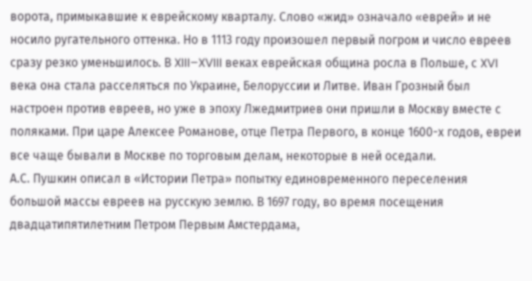ворота, примыкавшие к еврейскому кварталу. Слово «жид» означало «еврей» и не носило ругательного оттенка. Но в 1113 году произошел первый погром и число евреев сразу резко уменьшилось. В XIII–XVIII веках еврейская община росла в Польше, с XVI века она стала расселяться по Украине, Белоруссии и Литве. Иван Грозный был настроен против евреев, но уже в эпоху Лжедмитриев они пришли в Москву вместе с поляками. При царе Алексее Романове, отце Петра Первого, в конце 1600-х годов, евреи все чаще бывали в Москве по торговым делам, некоторые в ней оседали.
А.С. Пушкин описал в «Истории Петра» попытку единовременного переселения большой массы евреев на русскую землю. В 1697 году, во время посещения двадцатипятилетним Петром Первым Амстердама,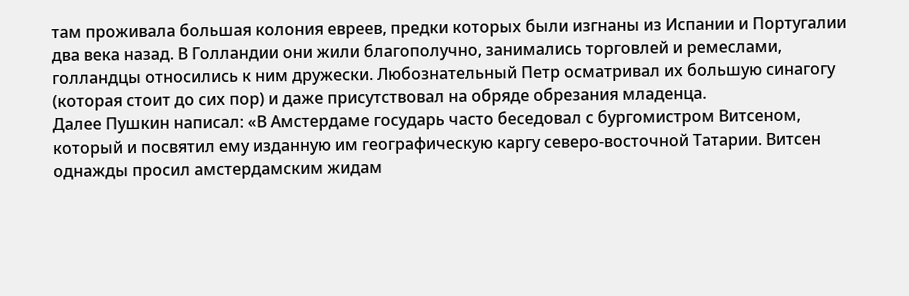там проживала большая колония евреев, предки которых были изгнаны из Испании и Португалии два века назад. В Голландии они жили благополучно, занимались торговлей и ремеслами, голландцы относились к ним дружески. Любознательный Петр осматривал их большую синагогу (которая стоит до сих пор) и даже присутствовал на обряде обрезания младенца.
Далее Пушкин написал: «В Амстердаме государь часто беседовал с бургомистром Витсеном, который и посвятил ему изданную им географическую каргу северо-восточной Татарии. Витсен однажды просил амстердамским жидам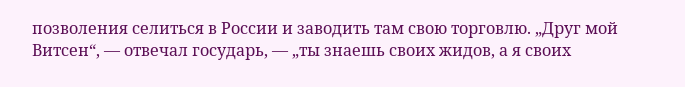позволения селиться в России и заводить там свою торговлю. „Друг мой Витсен“, — отвечал государь, — „ты знаешь своих жидов, а я своих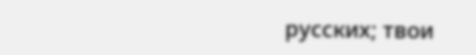русских; твои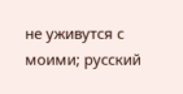не уживутся с моими; русский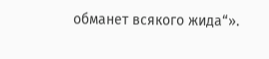обманет всякого жида“».